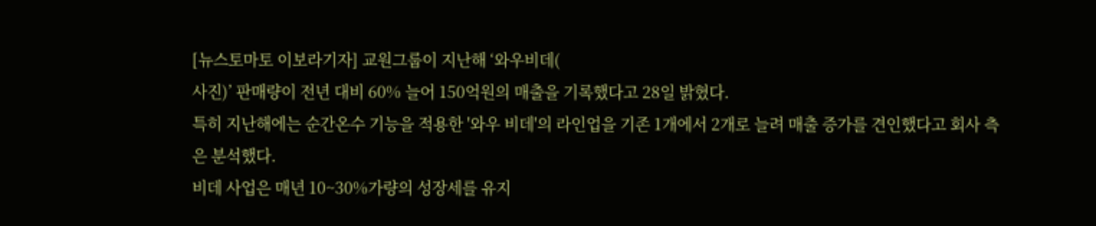[뉴스토마토 이보라기자] 교원그룹이 지난해 ‘와우비데(
사진)’ 판매량이 전년 대비 60% 늘어 150억원의 매출을 기록했다고 28일 밝혔다.
특히 지난해에는 순간온수 기능을 적용한 '와우 비데'의 라인업을 기존 1개에서 2개로 늘려 매출 증가를 견인했다고 회사 측은 분석했다.
비데 사업은 매년 10~30%가량의 성장세를 유지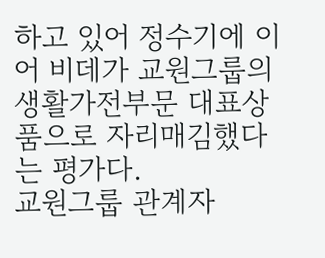하고 있어 정수기에 이어 비데가 교원그룹의 생활가전부문 대표상품으로 자리매김했다는 평가다.
교원그룹 관계자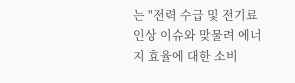는 "전력 수급 및 전기료 인상 이슈와 맞물려 에너지 효율에 대한 소비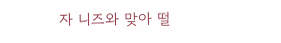자 니즈와 맞아 떨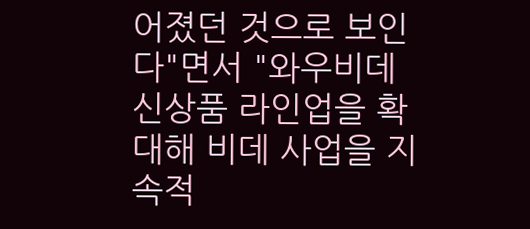어졌던 것으로 보인다"면서 "와우비데 신상품 라인업을 확대해 비데 사업을 지속적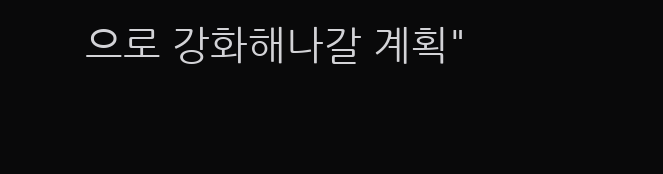으로 강화해나갈 계획"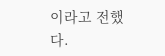이라고 전했다.